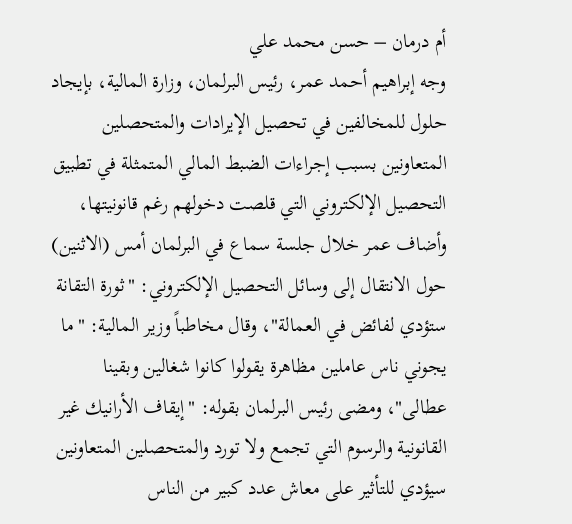أم درمان – حسن محمد علي
وجه إبراهيم أحمد عمر، رئيس البرلمان، وزارة المالية، بإيجاد حلول للمخالفين في تحصيل الإيرادات والمتحصلين المتعاونين بسبب إجراءات الضبط المالي المتمثلة في تطبيق التحصيل الإلكتروني التي قلصت دخولهم رغم قانونيتها، وأضاف عمر خلال جلسة سماع في البرلمان أمس (الاثنين) حول الانتقال إلى وسائل التحصيل الإلكتروني: "ثورة التقانة ستؤدي لفائض في العمالة"، وقال مخاطباً وزير المالية: "ما يجوني ناس عاملين مظاهرة يقولوا كانوا شغالين وبقينا عطالى"، ومضى رئيس البرلمان بقوله: "إيقاف الأرانيك غير القانونية والرسوم التي تجمع ولا تورد والمتحصلين المتعاونين سيؤدي للتأثير على معاش عدد كبير من الناس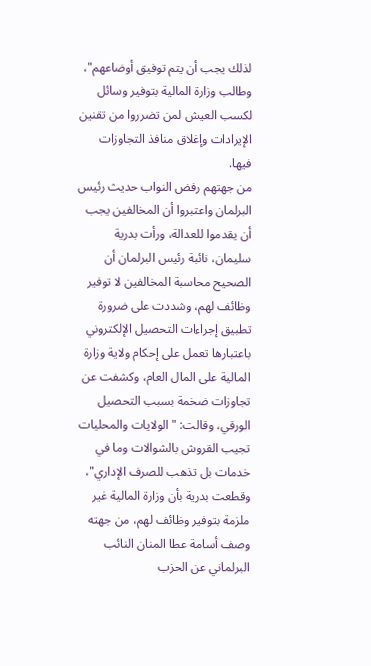لذلك يجب أن يتم توفيق أوضاعهم"، وطالب وزارة المالية بتوفير وسائل لكسب العيش لمن تضرروا من تقنين الإيرادات وإغلاق منافذ التجاوزات فيها.
من جهتهم رفض النواب حديث رئيس البرلمان واعتبروا أن المخالفين يجب أن يقدموا للعدالة، ورأت بدرية سليمان، نائبة رئيس البرلمان أن الصحيح محاسبة المخالفين لا توفير وظائف لهم، وشددت على ضرورة تطبيق إجراءات التحصيل الإلكتروني باعتبارها تعمل على إحكام ولاية وزارة المالية على المال العام، وكشفت عن تجاوزات ضخمة بسبب التحصيل الورقي، وقالت: "الولايات والمحليات تجيب القروش بالشوالات وما في خدمات بل تذهب للصرف الإداري"، وقطعت بدرية بأن وزارة المالية غير ملزمة بتوفير وظائف لهم، من جهته وصف أسامة عطا المنان النائب البرلماني عن الحزب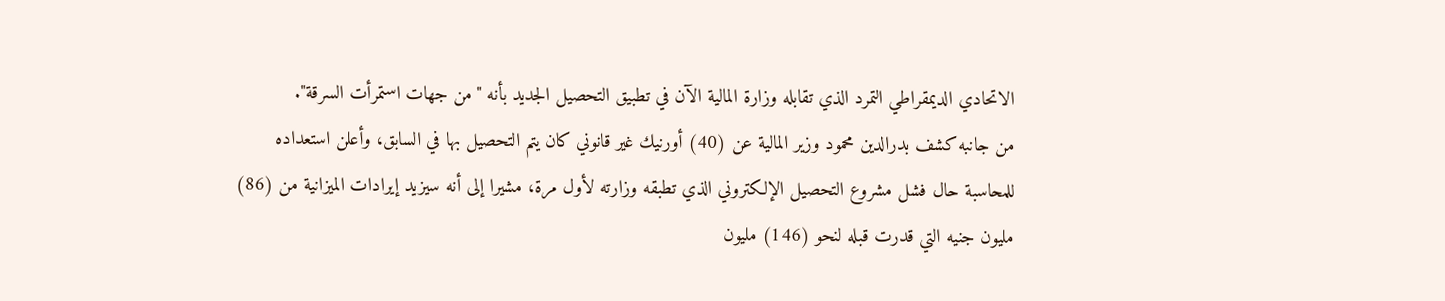الاتحادي الديمقراطي التمرد الذي تقابله وزارة المالية الآن في تطبيق التحصيل الجديد بأنه "من جهات استمرأت السرقة".
من جانبه كشف بدرالدين محمود وزير المالية عن (40) أورنيك غير قانوني كان يتم التحصيل بها في السابق، وأعلن استعداده للمحاسبة حال فشل مشروع التحصيل الإلكتروني الذي تطبقه وزارته لأول مرة، مشيرا إلى أنه سيزيد إيرادات الميزانية من (86) مليون جنيه التي قدرت قبله لنحو (146) مليون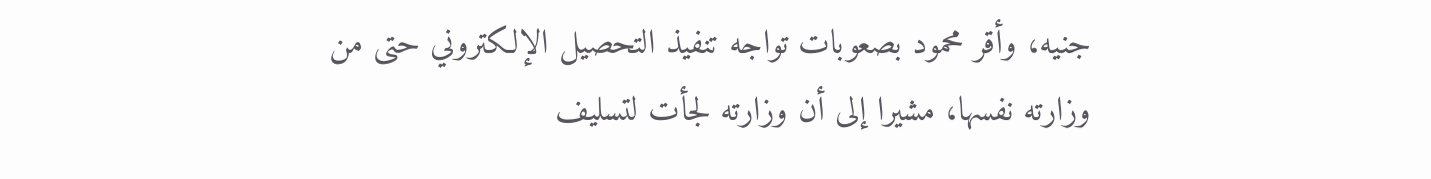جنيه، وأقر محمود بصعوبات تواجه تنفيذ التحصيل الإلكتروني حتى من وزارته نفسها، مشيرا إلى أن وزارته لجأت لتسليف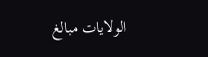الولايات مبالغ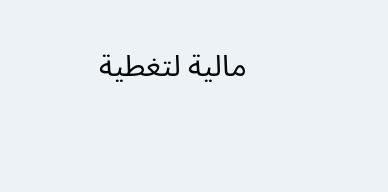مالية لتغطية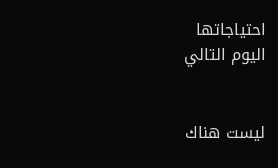احتياجاتها
اليوم التالي


ليست هناك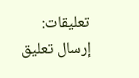تعليقات:
إرسال تعليق